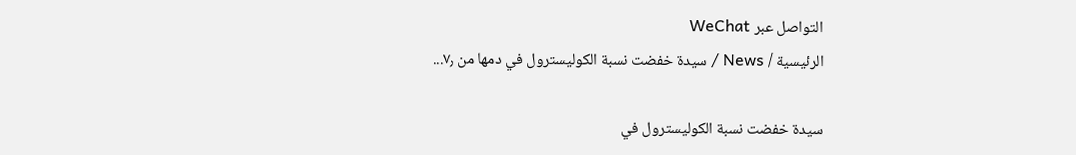التواصل عبر WeChat
الرئيسية / News / سيدة خفضت نسبة الكوليسترول في دمها من ٧٫...

سيدة خفضت نسبة الكوليسترول في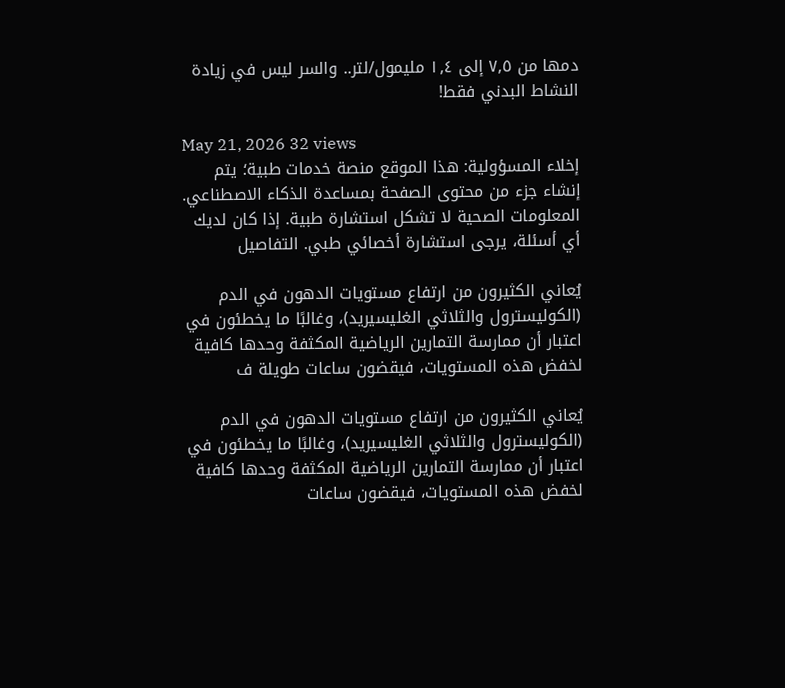دمها من ٧٫٥ إلى ١٫٤ مليمول/لتر.. والسر ليس في زيادة النشاط البدني فقط!

May 21, 2026 32 views
إخلاء المسؤولية: هذا الموقع منصة خدمات طبية؛ يتم إنشاء جزء من محتوى الصفحة بمساعدة الذكاء الاصطناعي. المعلومات الصحية لا تشكل استشارة طبية. إذا كان لديك أي أسئلة، يرجى استشارة أخصائي طبي. التفاصيل

يُعاني الكثيرون من ارتفاع مستويات الدهون في الدم (الكوليسترول والثلاثي الغليسيريد)، وغالبًا ما يخطئون في اعتبار أن ممارسة التمارين الرياضية المكثفة وحدها كافية لخفض هذه المستويات، فيقضون ساعات طويلة ف

يُعاني الكثيرون من ارتفاع مستويات الدهون في الدم (الكوليسترول والثلاثي الغليسيريد)، وغالبًا ما يخطئون في اعتبار أن ممارسة التمارين الرياضية المكثفة وحدها كافية لخفض هذه المستويات، فيقضون ساعات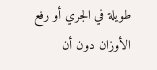طويلة في الجري أو رفع الأوزان دون أن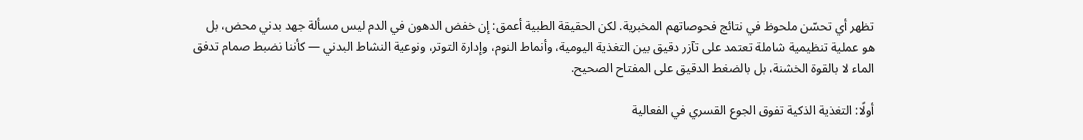تظهر أي تحسّن ملحوظ في نتائج فحوصاتهم المخبرية. لكن الحقيقة الطبية أعمق: إن خفض الدهون في الدم ليس مسألة جهد بدني محض، بل هو عملية تنظيمية شاملة تعتمد على تآزر دقيق بين التغذية اليومية، وأنماط النوم، وإدارة التوتر، ونوعية النشاط البدني — كأننا نضبط صمام تدفق الماء لا بالقوة الخشنة، بل بالضغط الدقيق على المفتاح الصحيح.

أولًا: التغذية الذكية تفوق الجوع القسري في الفعالية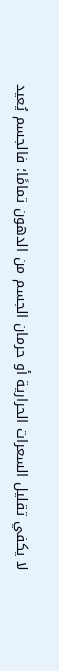لا يكفي تقليل السعرات الحرارية أو حرمان الجسم من الدهون تمامًا؛ فالجسم يُعيد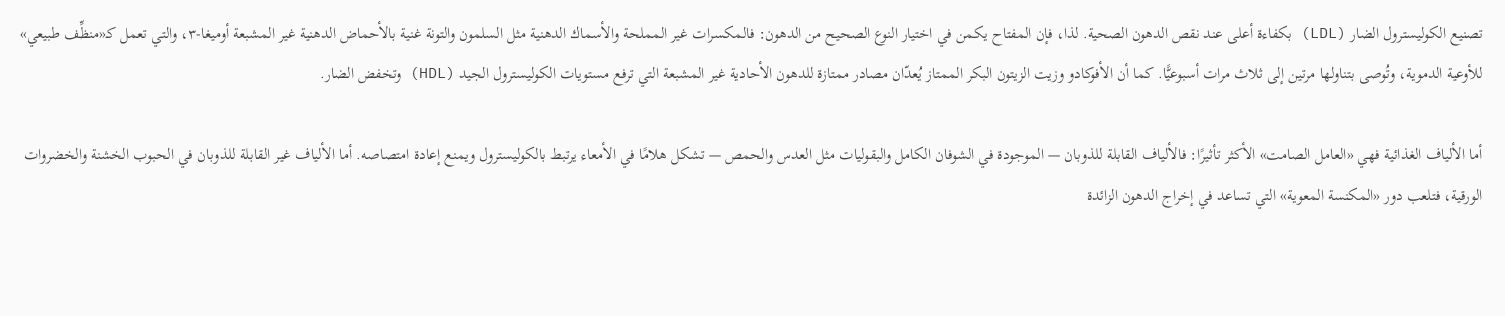تصنيع الكوليسترول الضار (LDL) بكفاءة أعلى عند نقص الدهون الصحية. لذا، فإن المفتاح يكمن في اختيار النوع الصحيح من الدهون: فالمكسرات غير المملحة والأسماك الدهنية مثل السلمون والتونة غنية بالأحماض الدهنية غير المشبعة أوميغا-٣، والتي تعمل كـ«منظِّف طبيعي» للأوعية الدموية، وتُوصى بتناولها مرتين إلى ثلاث مرات أسبوعيًّا. كما أن الأفوكادو وزيت الزيتون البكر الممتاز يُعدّان مصادر ممتازة للدهون الأحادية غير المشبعة التي ترفع مستويات الكوليسترول الجيد (HDL) وتخفض الضار.

أما الألياف الغذائية فهي «العامل الصامت» الأكثر تأثيرًا: فالألياف القابلة للذوبان — الموجودة في الشوفان الكامل والبقوليات مثل العدس والحمص — تشكل هلامًا في الأمعاء يرتبط بالكوليسترول ويمنع إعادة امتصاصه. أما الألياف غير القابلة للذوبان في الحبوب الخشنة والخضروات الورقية، فتلعب دور «المكنسة المعوية» التي تساعد في إخراج الدهون الزائدة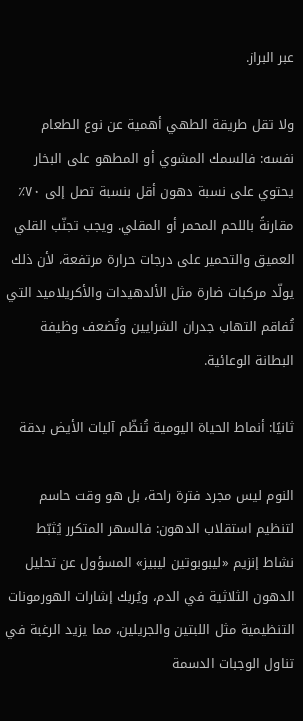عبر البراز.

ولا تقل طريقة الطهي أهمية عن نوع الطعام نفسه: فالسمك المشوي أو المطهو على البخار يحتوي على نسبة دهون أقل بنسبة تصل إلى ٧٠٪ مقارنةً باللحم المحمر أو المقلي. ويجب تجنّب القلي العميق والتحمير على درجات حرارة مرتفعة، لأن ذلك يولّد مركبات ضارة مثل الألدهيدات والأكريلاميد التي تُفاقم التهاب جدران الشرايين وتُضعف وظيفة البطانة الوعائية.

ثانيًا: أنماط الحياة اليومية تُنظّم آليات الأيض بدقة

النوم ليس مجرد فترة راحة، بل هو وقت حاسم لتنظيم استقلاب الدهون: فالسهر المتكرر يُثبّط نشاط إنزيم «ليبوبوتين ليبيز» المسؤول عن تحليل الدهون الثلاثية في الدم، ويُربك إشارات الهورمونات التنظيمية مثل اللبتين والجريلين، مما يزيد الرغبة في تناول الوجبات الدسمة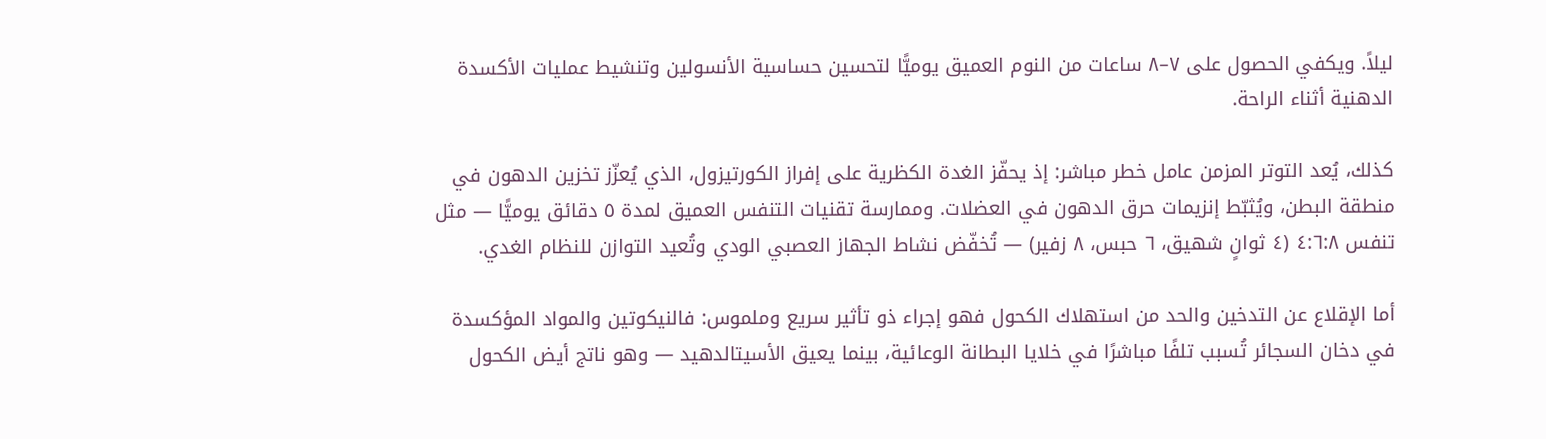ليلاً. ويكفي الحصول على ٧–٨ ساعات من النوم العميق يوميًّا لتحسين حساسية الأنسولين وتنشيط عمليات الأكسدة الدهنية أثناء الراحة.

كذلك، يُعد التوتر المزمن عامل خطر مباشر: إذ يحفّز الغدة الكظرية على إفراز الكورتيزول، الذي يُعزّز تخزين الدهون في منطقة البطن، ويُثبّط إنزيمات حرق الدهون في العضلات. وممارسة تقنيات التنفس العميق لمدة ٥ دقائق يوميًّا — مثل تنفس ٤:٦:٨ (٤ ثوانٍ شهيق، ٦ حبس، ٨ زفير) — تُخفّض نشاط الجهاز العصبي الودي وتُعيد التوازن للنظام الغدي.

أما الإقلاع عن التدخين والحد من استهلاك الكحول فهو إجراء ذو تأثير سريع وملموس: فالنيكوتين والمواد المؤكسدة في دخان السجائر تُسبب تلفًا مباشرًا في خلايا البطانة الوعائية، بينما يعيق الأسيتالدهيد — وهو ناتج أيض الكحول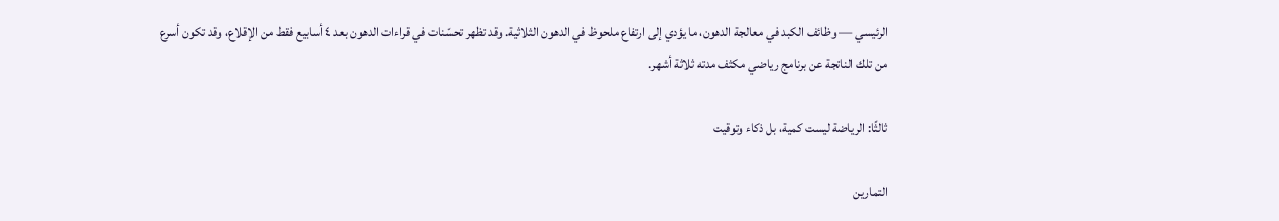الرئيسي — وظائف الكبد في معالجة الدهون، ما يؤدي إلى ارتفاع ملحوظ في الدهون الثلاثية. وقد تظهر تحسّنات في قراءات الدهون بعد ٤ أسابيع فقط من الإقلاع، وقد تكون أسرع من تلك الناتجة عن برنامج رياضي مكثف مدته ثلاثة أشهر.

ثالثًا: الرياضة ليست كمية، بل ذكاء وتوقيت

التمارين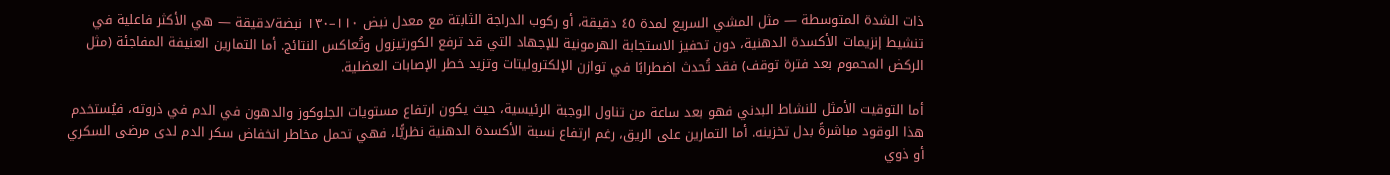ذات الشدة المتوسطة — مثل المشي السريع لمدة ٤٥ دقيقة، أو ركوب الدراجة الثابتة مع معدل نبض ١١٠–١٣٠ نبضة/دقيقة — هي الأكثر فاعلية في تنشيط إنزيمات الأكسدة الدهنية، دون تحفيز الاستجابة الهرمونية للإجهاد التي قد ترفع الكورتيزول وتُعاكس النتائج. أما التمارين العنيفة المفاجئة (مثل الركض المحموم بعد فترة توقف) فقد تُحدث اضطرابًا في توازن الإلكتروليتات وتزيد خطر الإصابات العضلية.

أما التوقيت الأمثل للنشاط البدني فهو بعد ساعة من تناول الوجبة الرئيسية، حيث يكون ارتفاع مستويات الجلوكوز والدهون في الدم في ذروته، فيُستخدم هذا الوقود مباشرةً بدل تخزينه. أما التمارين على الريق، رغم ارتفاع نسبة الأكسدة الدهنية نظريًّا، فهي تحمل مخاطر انخفاض سكر الدم لدى مرضى السكري أو ذوي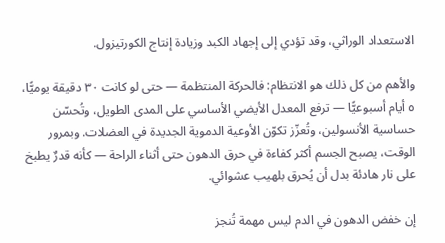الاستعداد الوراثي، وقد تؤدي إلى إجهاد الكبد وزيادة إنتاج الكورتيزول.

والأهم من كل ذلك هو الانتظام: فالحركة المنتظمة — حتى لو كانت ٣٠ دقيقة يوميًّا، ٥ أيام أسبوعيًّا — ترفع المعدل الأيضي الأساسي على المدى الطويل، وتُحسّن حساسية الأنسولين، وتُعزّز تكوّن الأوعية الدموية الجديدة في العضلات. وبمرور الوقت، يصبح الجسم أكثر كفاءة في حرق الدهون حتى أثناء الراحة — كأنه قدرٌ يطبخ على نار هادئة بدل أن يُحرق بلهيب عشوائي.

إن خفض الدهون في الدم ليس مهمة تُنجز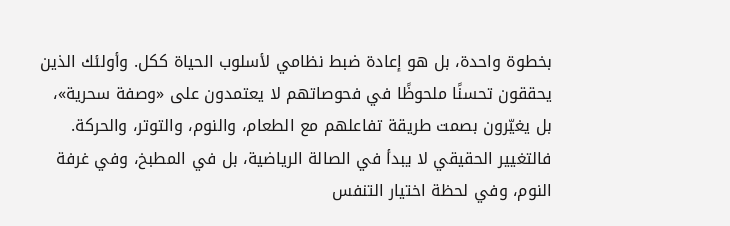بخطوة واحدة، بل هو إعادة ضبط نظامي لأسلوب الحياة ككل. وأولئك الذين يحققون تحسنًا ملحوظًا في فحوصاتهم لا يعتمدون على «وصفة سحرية»، بل يغيّرون بصمت طريقة تفاعلهم مع الطعام، والنوم، والتوتر، والحركة. فالتغيير الحقيقي لا يبدأ في الصالة الرياضية، بل في المطبخ، وفي غرفة النوم، وفي لحظة اختيار التنفس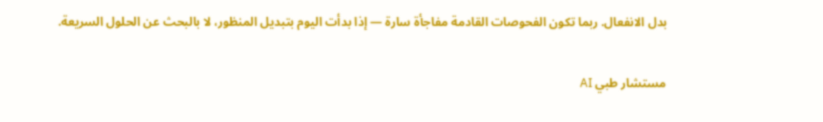بدل الانفعال. ربما تكون الفحوصات القادمة مفاجأة سارة — إذا بدأت اليوم بتبديل المنظور، لا بالبحث عن الحلول السريعة.

مستشار طبي AI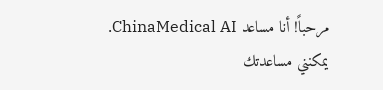مرحباً! أنا مساعد ChinaMedical AI. يمكنني مساعدتك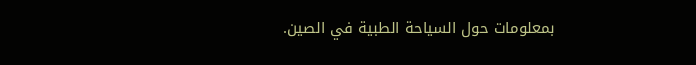بمعلومات حول السياحة الطبية في الصين.